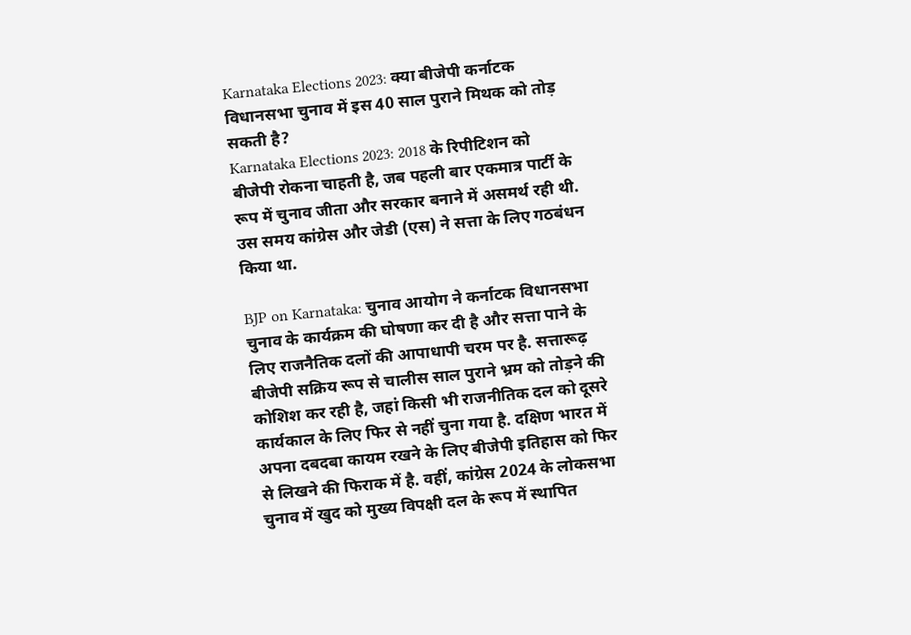Karnataka Elections 2023: क्या बीजेपी कर्नाटक विधानसभा चुनाव में इस 40 साल पुराने मिथक को तोड़ सकती है?
Karnataka Elections 2023: 2018 के रिपीटिशन को बीजेपी रोकना चाहती है, जब पहली बार एकमात्र पार्टी के रूप में चुनाव जीता और सरकार बनाने में असमर्थ रही थी. उस समय कांग्रेस और जेडी (एस) ने सत्ता के लिए गठबंधन किया था.

BJP on Karnataka: चुनाव आयोग ने कर्नाटक विधानसभा चुनाव के कार्यक्रम की घोषणा कर दी है और सत्ता पाने के लिए राजनैतिक दलों की आपाधापी चरम पर है. सत्तारूढ़ बीजेपी सक्रिय रूप से चालीस साल पुराने भ्रम को तोड़ने की कोशिश कर रही है, जहां किसी भी राजनीतिक दल को दूसरे कार्यकाल के लिए फिर से नहीं चुना गया है. दक्षिण भारत में अपना दबदबा कायम रखने के लिए बीजेपी इतिहास को फिर से लिखने की फिराक में है. वहीं, कांग्रेस 2024 के लोकसभा चुनाव में खुद को मुख्य विपक्षी दल के रूप में स्थापित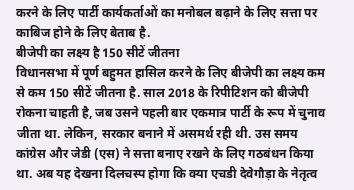करने के लिए पार्टी कार्यकर्ताओं का मनोबल बढ़ाने के लिए सत्ता पर काबिज होने के लिए बेताब है.
बीजेपी का लक्ष्य है 150 सीटें जीतना
विधानसभा में पूर्ण बहुमत हासिल करने के लिए बीजेपी का लक्ष्य कम से कम 150 सीटें जीतना है. साल 2018 के रिपीटिशन को बीजेपी रोकना चाहती है, जब उसने पहली बार एकमात्र पार्टी के रूप में चुनाव जीता था. लेकिन, सरकार बनाने में असमर्थ रही थी. उस समय कांग्रेस और जेडी (एस) ने सत्ता बनाए रखने के लिए गठबंधन किया था. अब यह देखना दिलचस्प होगा कि क्या एचडी देवेगौड़ा के नेतृत्व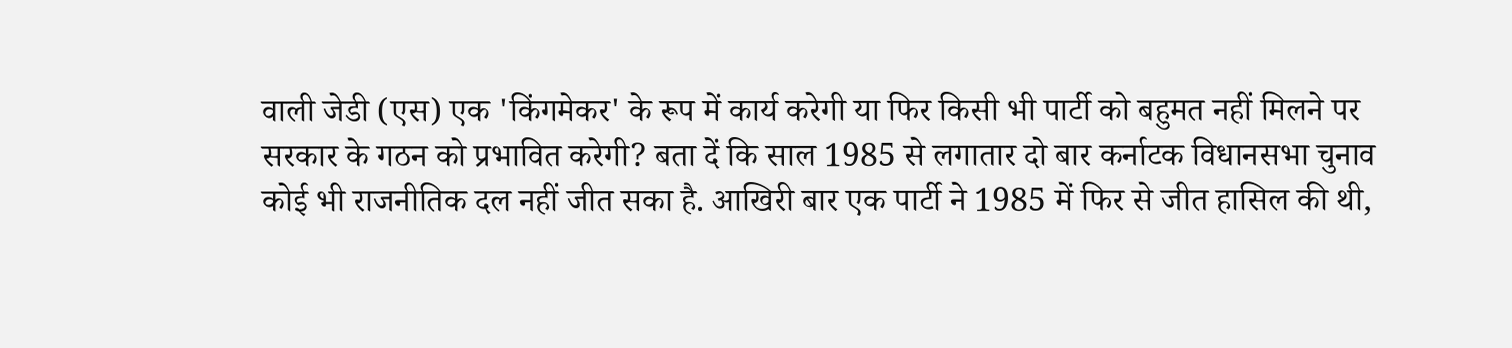वाली जेडी (एस) एक 'किंगमेकर' के रूप में कार्य करेगी या फिर किसी भी पार्टी को बहुमत नहीं मिलने पर सरकार के गठन को प्रभावित करेगी? बता दें कि साल 1985 से लगातार दो बार कर्नाटक विधानसभा चुनाव कोई भी राजनीतिक दल नहीं जीत सका है. आखिरी बार एक पार्टी ने 1985 में फिर से जीत हासिल की थी,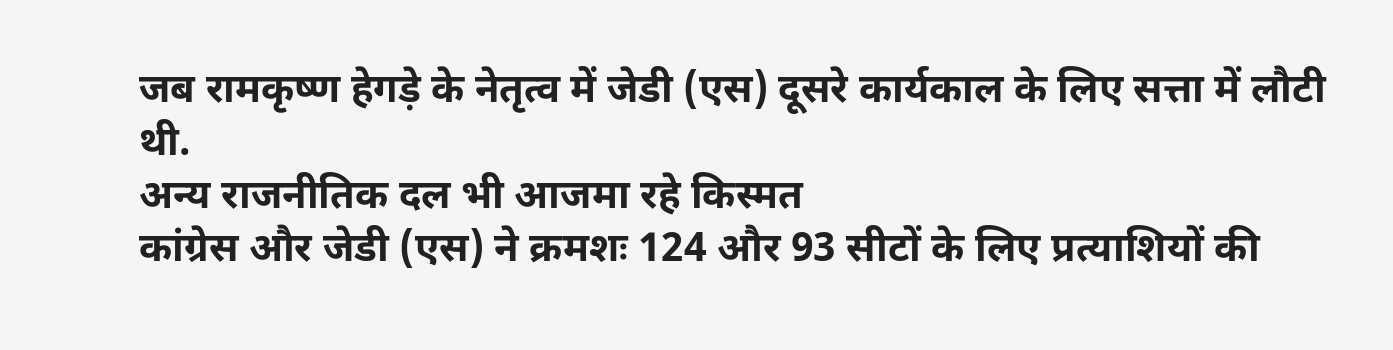जब रामकृष्ण हेगड़े के नेतृत्व में जेडी (एस) दूसरे कार्यकाल के लिए सत्ता में लौटी थी.
अन्य राजनीतिक दल भी आजमा रहे किस्मत
कांग्रेस और जेडी (एस) ने क्रमशः 124 और 93 सीटों के लिए प्रत्याशियों की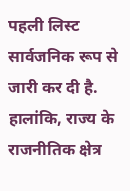पहली लिस्ट सार्वजनिक रूप से जारी कर दी है. हालांकि, राज्य के राजनीतिक क्षेत्र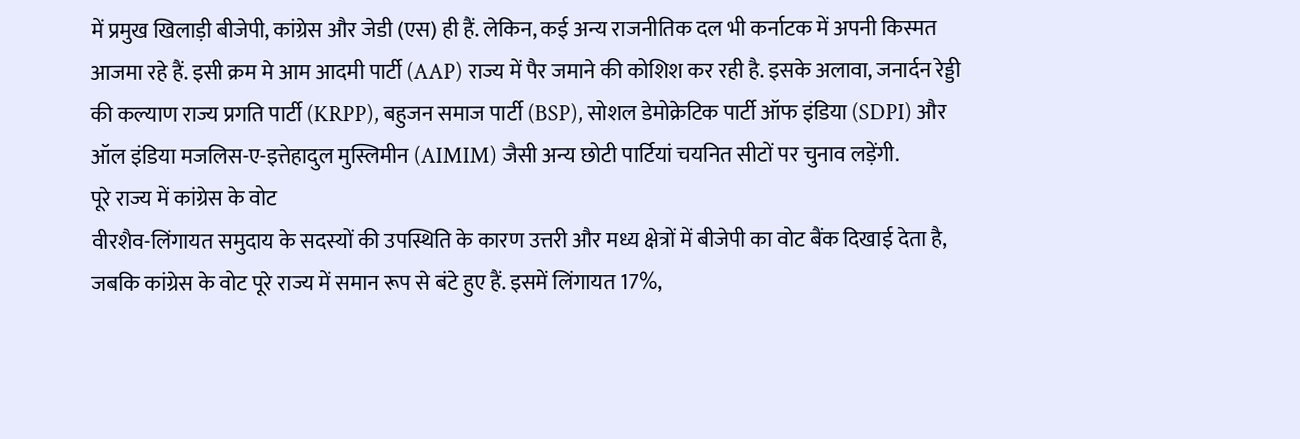में प्रमुख खिलाड़ी बीजेपी, कांग्रेस और जेडी (एस) ही हैं. लेकिन, कई अन्य राजनीतिक दल भी कर्नाटक में अपनी किस्मत आजमा रहे हैं. इसी क्रम मे आम आदमी पार्टी (AAP) राज्य में पैर जमाने की कोशिश कर रही है. इसके अलावा, जनार्दन रेड्डी की कल्याण राज्य प्रगति पार्टी (KRPP), बहुजन समाज पार्टी (BSP), सोशल डेमोक्रेटिक पार्टी ऑफ इंडिया (SDPI) और ऑल इंडिया मजलिस-ए-इत्तेहादुल मुस्लिमीन (AIMIM) जैसी अन्य छोटी पार्टियां चयनित सीटों पर चुनाव लड़ेंगी.
पूरे राज्य में कांग्रेस के वोट
वीरशैव-लिंगायत समुदाय के सदस्यों की उपस्थिति के कारण उत्तरी और मध्य क्षेत्रों में बीजेपी का वोट बैंक दिखाई देता है, जबकि कांग्रेस के वोट पूरे राज्य में समान रूप से बंटे हुए हैं. इसमें लिंगायत 17%,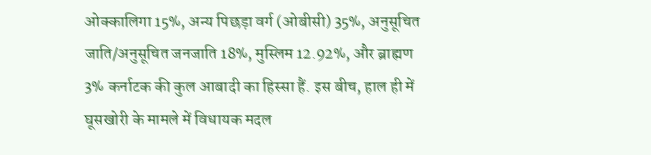ओक्कालिगा 15%, अन्य पिछड़ा वर्ग (ओबीसी) 35%, अनुसूचित जाति/अनुसूचित जनजाति 18%, मुस्लिम 12.92%, और ब्राह्मण 3% कर्नाटक की कुल आबादी का हिस्सा हैं. इस बीच, हाल ही में घूसखोरी के मामले में विधायक मदल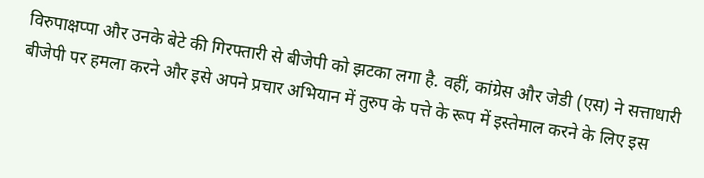विरुपाक्षप्पा और उनके बेटे की गिरफ्तारी से बीजेपी को झटका लगा है. वहीं, कांग्रेस और जेडी (एस) ने सत्ताधारी बीजेपी पर हमला करने और इसे अपने प्रचार अभियान में तुरुप के पत्ते के रूप में इस्तेमाल करने के लिए इस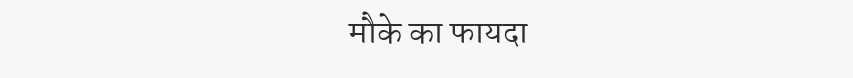मौके का फायदा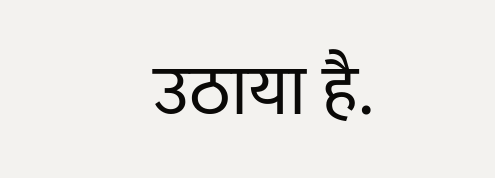उठाया है.